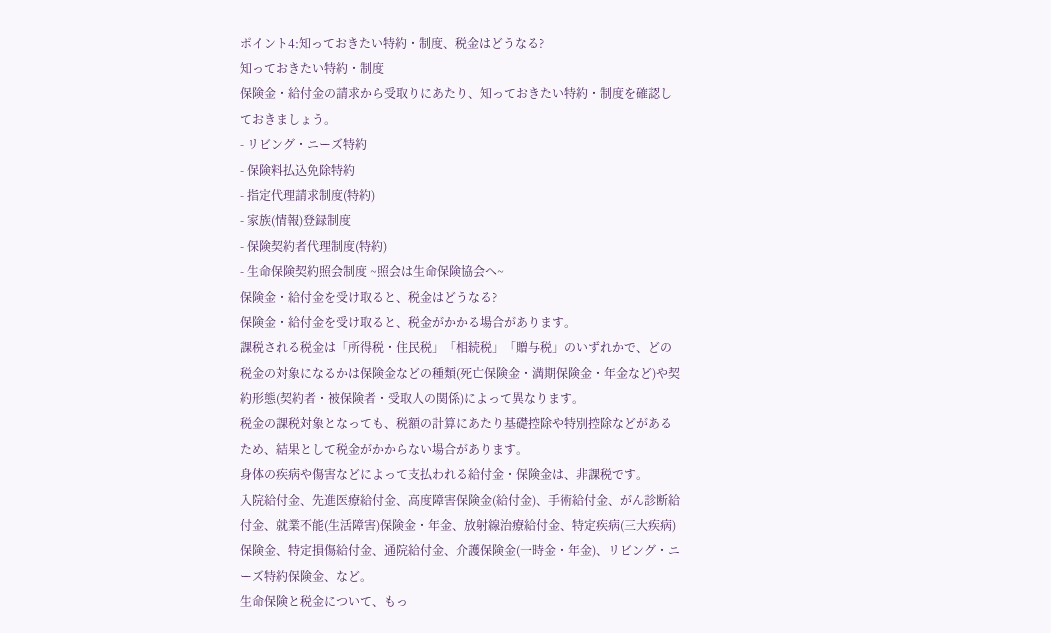ポイント4:知っておきたい特約・制度、税金はどうなる?
知っておきたい特約・制度
保険金・給付金の請求から受取りにあたり、知っておきたい特約・制度を確認しておきましょう。
- リビング・ニーズ特約
- 保険料払込免除特約
- 指定代理請求制度(特約)
- 家族(情報)登録制度
- 保険契約者代理制度(特約)
- 生命保険契約照会制度 ~照会は生命保険協会へ~
保険金・給付金を受け取ると、税金はどうなる?
保険金・給付金を受け取ると、税金がかかる場合があります。
課税される税金は「所得税・住民税」「相続税」「贈与税」のいずれかで、どの税金の対象になるかは保険金などの種類(死亡保険金・満期保険金・年金など)や契約形態(契約者・被保険者・受取人の関係)によって異なります。
税金の課税対象となっても、税額の計算にあたり基礎控除や特別控除などがあるため、結果として税金がかからない場合があります。
身体の疾病や傷害などによって支払われる給付金・保険金は、非課税です。
入院給付金、先進医療給付金、高度障害保険金(給付金)、手術給付金、がん診断給付金、就業不能(生活障害)保険金・年金、放射線治療給付金、特定疾病(三大疾病)保険金、特定損傷給付金、通院給付金、介護保険金(一時金・年金)、リビング・ニーズ特約保険金、など。
生命保険と税金について、もっ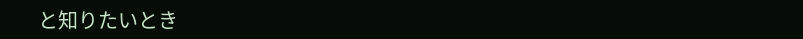と知りたいとき